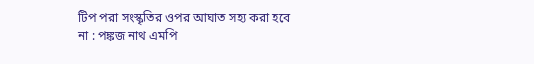টিপ পরা সংস্কৃতির ওপর আঘাত সহ্য করা হবে না : পঙ্কজ নাথ এমপি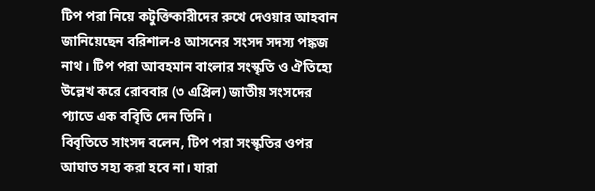টিপ পরা নিয়ে কটুক্তিকারীদের রুখে দেওয়ার আহবান জানিয়েছেন বরিশাল-৪ আসনের সংসদ সদস্য পঙ্কজ নাথ। টিপ পরা আবহমান বাংলার সংস্কৃতি ও ঐতিহ্যে উল্লেখ করে রোববার (৩ এপ্রিল) জাতীয় সংসদের প্যাডে এক ববিৃতি দেন তিনি।
বিবৃতিতে সাংসদ বলেন, টিপ পরা সংস্কৃতির ওপর আঘাত সহ্য করা হবে না। যারা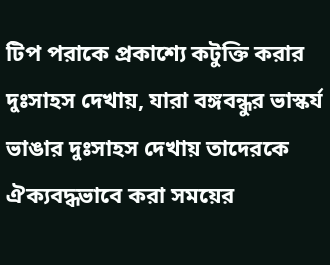টিপ পরাকে প্রকাশ্যে কটুক্তি করার দুঃসাহস দেখায়, যারা বঙ্গবন্ধুর ভাস্কর্য ভাঙার দুঃসাহস দেখায় তাদেরকে ঐক্যবদ্ধভাবে করা সময়ের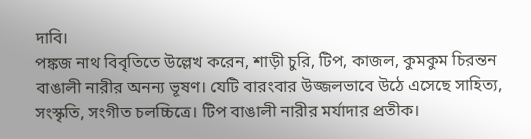দাবি।
পঙ্কজ নাথ বিবৃতিতে উল্লেখ করেন, শাড়ী চুরি, টিপ, কাজল, কুমকুম চিরন্তন বাঙালী নারীর অনন্য ভূষণ। যেটি বারংবার উজ্জলভাবে উঠে এসেছে সাহিত্য, সংস্কৃতি, সংগীত চলচ্চিত্রে। টিপ বাঙালী নারীর মর্যাদার প্রতীক।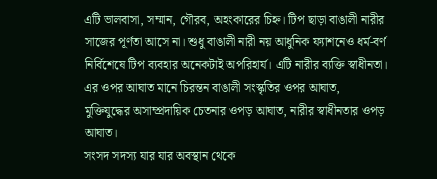এটি ভালবাসা, সম্মান, গৌরব, অহংকারের চিহ্ন। টিপ ছাড়া বাঙালী নারীর সাজের পূর্ণতা আসে না। শুধু বাঙালী নারী নয় আধুনিক ফ্যাশনেও ধর্ম-বর্ণ নির্বিশেষে টিপ ব্যবহার অনেকটাই অপরিহার্য। এটি নারীর ব্যক্তি স্বাধীনতা। এর ওপর আঘাত মানে চিরন্তন বাঙালী সংস্কৃতির ওপর আঘাত, মুক্তিযুদ্ধের অসাম্প্রদায়িক চেতনার ওপড় আঘাত, নারীর স্বাধীনতার ওপড় আঘাত।
সংসদ সদস্য যার যার অবস্থান থেকে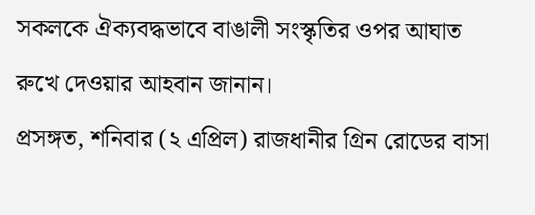সকলকে ঐক্যবদ্ধভাবে বাঙালী সংস্কৃতির ওপর আঘাত রুখে দেওয়ার আহবান জানান।
প্রসঙ্গত, শনিবার (২ এপ্রিল) রাজধানীর গ্রিন রোডের বাসা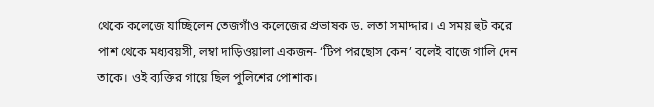থেকে কলেজে যাচ্ছিলেন তেজগাঁও কলেজের প্রভাষক ড. লতা সমাদ্দার। এ সময় হুট করে পাশ থেকে মধ্যবয়সী, লম্বা দাড়িওয়ালা একজন- ‘টিপ পরছোস কেন’ বলেই বাজে গালি দেন তাকে। ওই ব্যক্তির গায়ে ছিল পুলিশের পোশাক।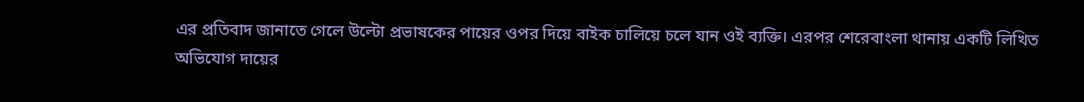এর প্রতিবাদ জানাতে গেলে উল্টো প্রভাষকের পায়ের ওপর দিয়ে বাইক চালিয়ে চলে যান ওই ব্যক্তি। এরপর শেরেবাংলা থানায় একটি লিখিত অভিযোগ দায়ের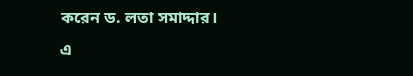করেন ড. লতা সমাদ্দার।
এ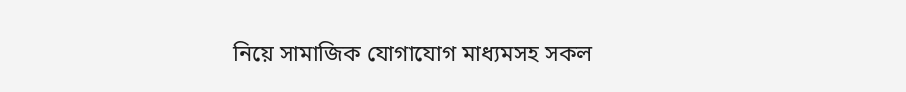নিয়ে সামাজিক যোগাযোগ মাধ্যমসহ সকল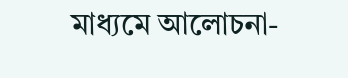মাধ্যমে আলোচনা-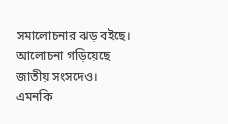সমালোচনার ঝড় বইছে। আলোচনা গড়িয়েছে জাতীয় সংসদেও। এমনকি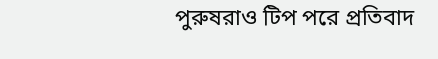পুরুষরাও টিপ পরে প্রতিবাদ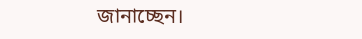জানাচ্ছেন।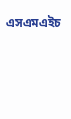এসএমএইচ